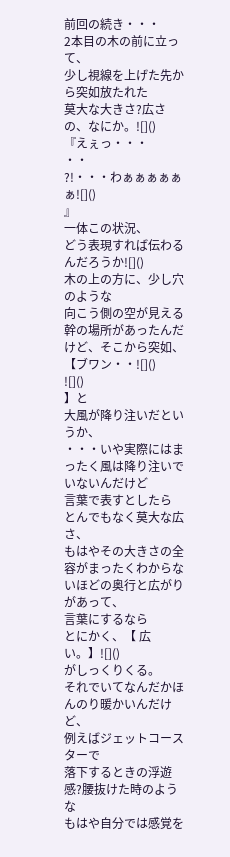前回の続き・・・
2本目の木の前に立って、
少し視線を上げた先から突如放たれた
莫大な大きさ?広さの、なにか。![]()
『えぇっ・・・
・・
?!・・・わぁぁぁぁぁぁ![]()
』
一体この状況、
どう表現すれば伝わるんだろうか![]()
木の上の方に、少し穴のような
向こう側の空が見える幹の場所があったんだけど、そこから突如、【ブワン・・![]()
![]()
】と
大風が降り注いだというか、
・・・いや実際にはまったく風は降り注いでいないんだけど
言葉で表すとしたら
とんでもなく莫大な広さ、
もはやその大きさの全容がまったくわからないほどの奥行と広がりがあって、
言葉にするなら
とにかく、【 広 い。】![]()
がしっくりくる。
それでいてなんだかほんのり暖かいんだけど、
例えばジェットコースターで
落下するときの浮遊感?腰抜けた時のような
もはや自分では感覚を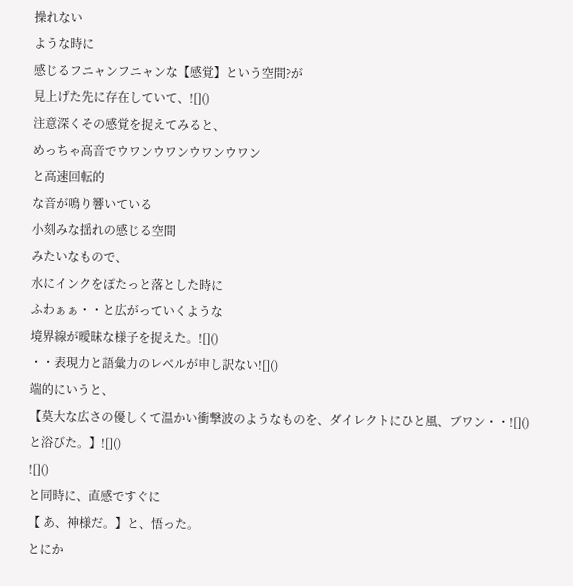操れない
ような時に
感じるフニャンフニャンな【感覚】という空間?が
見上げた先に存在していて、![]()
注意深くその感覚を捉えてみると、
めっちゃ高音でウワンウワンウワンウワン
と高速回転的
な音が鳴り響いている
小刻みな揺れの感じる空間
みたいなもので、
水にインクをぽたっと落とした時に
ふわぁぁ・・と広がっていくような
境界線が曖昧な様子を捉えた。![]()
・・表現力と語彙力のレベルが申し訳ない![]()
端的にいうと、
【莫大な広さの優しくて温かい衝撃波のようなものを、ダイレクトにひと風、ブワン・・![]()
と浴びた。】![]()
![]()
と同時に、直感ですぐに
【 あ、神様だ。】と、悟った。
とにか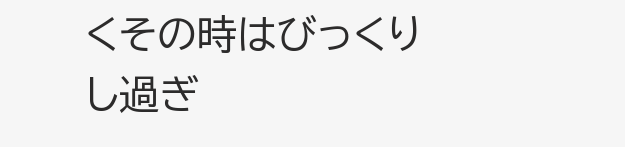くその時はびっくりし過ぎ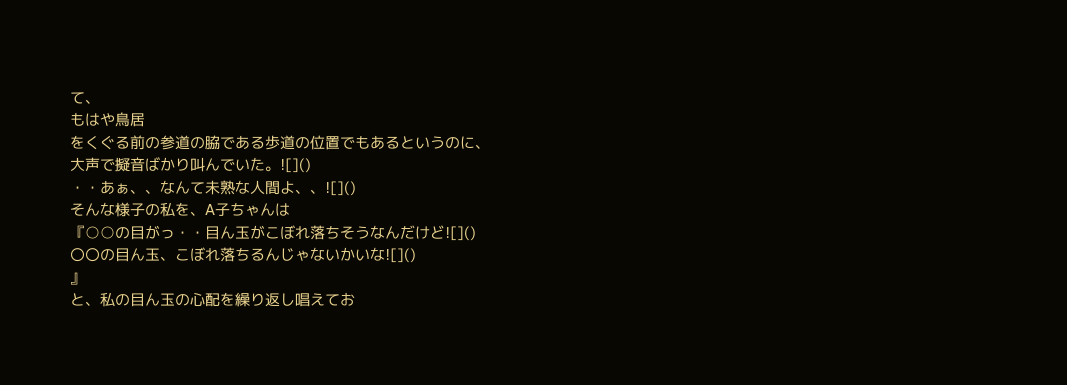て、
もはや鳥居
をくぐる前の参道の脇である歩道の位置でもあるというのに、
大声で擬音ばかり叫んでいた。![]()
・・あぁ、、なんて未熟な人間よ、、![]()
そんな様子の私を、A子ちゃんは
『○○の目がっ・・目ん玉がこぼれ落ちそうなんだけど![]()
〇〇の目ん玉、こぼれ落ちるんじゃないかいな![]()
』
と、私の目ん玉の心配を繰り返し唱えてお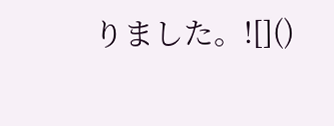りました。![]()